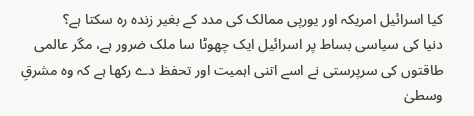کیا اسرائیل امریکہ اور یورپی ممالک کی مدد کے بغیر زندہ رہ سکتا ہے؟
دنیا کی سیاسی بساط پر اسرائیل ایک چھوٹا سا ملک ضرور ہے، مگر عالمی طاقتوں کی سرپرستی نے اسے اتنی اہمیت اور تحفظ دے رکھا ہے کہ وہ مشرقِ وسطیٰ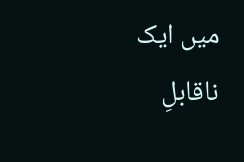میں ایک ناقابلِ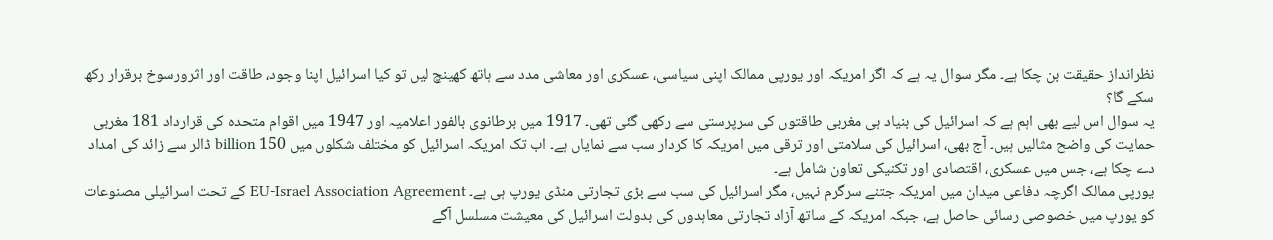نظرانداز حقیقت بن چکا ہے۔ مگر سوال یہ ہے کہ اگر امریکہ اور یورپی ممالک اپنی سیاسی، عسکری اور معاشی مدد سے ہاتھ کھینچ لیں تو کیا اسرائیل اپنا وجود، طاقت اور اثرورسوخ برقرار رکھ سکے گا؟
یہ سوال اس لیے بھی اہم ہے کہ اسرائیل کی بنیاد ہی مغربی طاقتوں کی سرپرستی سے رکھی گئی تھی۔ 1917 میں برطانوی بالفور اعلامیہ اور 1947 میں اقوام متحدہ کی قرارداد 181 مغربی حمایت کی واضح مثالیں ہیں۔ آج بھی، اسرائیل کی سلامتی اور ترقی میں امریکہ کا کردار سب سے نمایاں ہے۔ اب تک امریکہ اسرائیل کو مختلف شکلوں میں 150 billion ڈالر سے زائد کی امداد دے چکا ہے، جس میں عسکری، اقتصادی اور تکنیکی تعاون شامل ہے۔
یورپی ممالک اگرچہ دفاعی میدان میں امریکہ جتنے سرگرم نہیں، مگر اسرائیل کی سب سے بڑی تجارتی منڈی یورپ ہی ہے۔ EU-Israel Association Agreement کے تحت اسرائیلی مصنوعات کو یورپ میں خصوصی رسائی حاصل ہے، جبکہ امریکہ کے ساتھ آزاد تجارتی معاہدوں کی بدولت اسرائیل کی معیشت مسلسل آگے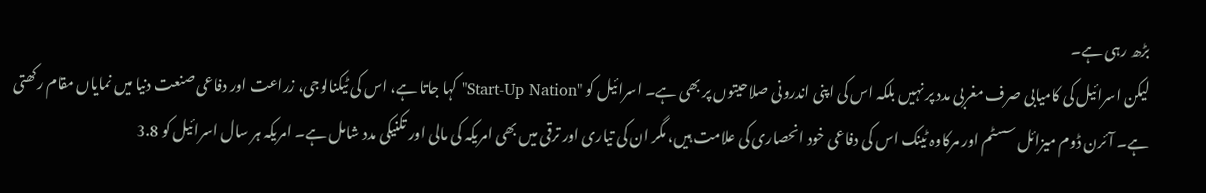بڑھ رہی ہے۔
لیکن اسرائیل کی کامیابی صرف مغربی مدد پر نہیں بلکہ اس کی اپنی اندرونی صلاحیتوں پر بھی ہے۔ اسرائیل کو "Start-Up Nation" کہا جاتا ہے، اس کی ٹیکنالوجی، زراعت اور دفاعی صنعت دنیا میں نمایاں مقام رکھتی ہے۔ آئرن ڈوم میزائل سسٹم اور مرکاوہ ٹینک اس کی دفاعی خود انحصاری کی علامت ہیں، مگر ان کی تیاری اور ترقی میں بھی امریکہ کی مالی اور تکنیکی مدد شامل ہے۔ امریکہ ہر سال اسرائیل کو 3.8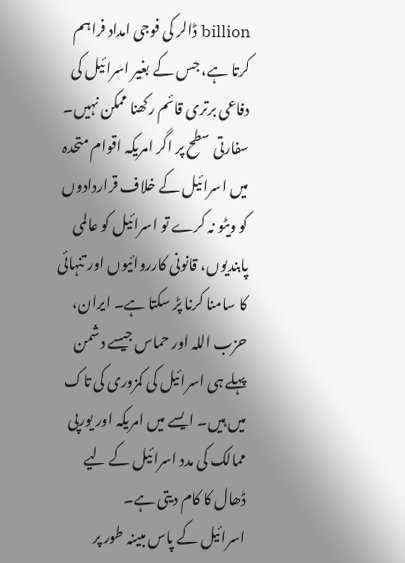billion ڈالر کی فوجی امداد فراہم کرتا ہے، جس کے بغیر اسرائیل کی دفاعی برتری قائم رکھنا ممکن نہیں۔
سفارتی سطح پر اگر امریکہ اقوام متحدہ میں اسرائیل کے خلاف قراردادوں کو ویٹو نہ کرے تو اسرائیل کو عالمی پابندیوں، قانونی کارروائیوں اور تنہائی کا سامنا کرنا پڑ سکتا ہے۔ ایران، حزب اللہ اور حماس جیسے دشمن پہلے ہی اسرائیل کی کمزوری کی تاک میں ہیں۔ ایسے میں امریکہ اور یورپی ممالک کی مدد اسرائیل کے لیے ڈھال کا کام دیتی ہے۔
اسرائیل کے پاس مبینہ طور پر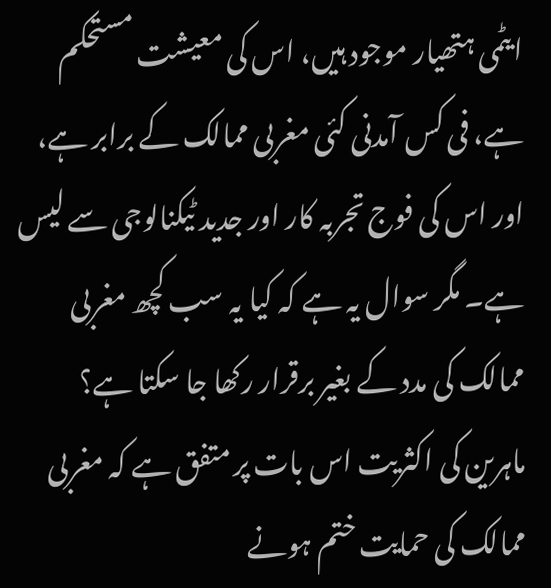ایٹمی ہتھیار موجود ہیں، اس کی معیشت مستحکم ہے، فی کس آمدنی کئی مغربی ممالک کے برابر ہے، اور اس کی فوج تجربہ کار اور جدید ٹیکنالوجی سے لیس ہے۔ مگر سوال یہ ہے کہ کیا یہ سب کچھ مغربی ممالک کی مدد کے بغیر برقرار رکھا جا سکتا ہے؟
ماہرین کی اکثریت اس بات پر متفق ہے کہ مغربی ممالک کی حمایت ختم ہونے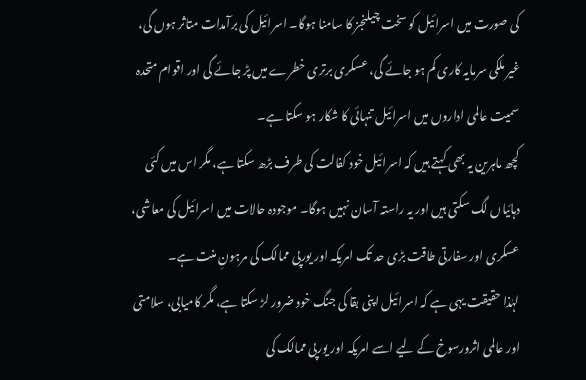کی صورت میں اسرائیل کو سخت چیلنجز کا سامنا ہوگا۔ اسرائیل کی برآمدات متاثر ہوں گی، غیر ملکی سرمایہ کاری کم ہو جائے گی، عسکری برتری خطرے میں پڑ جائے گی اور اقوام متحدہ سمیت عالمی اداروں میں اسرائیل تنہائی کا شکار ہو سکتا ہے۔
کچھ ماہرین یہ بھی کہتے ہیں کہ اسرائیل خود کفالت کی طرف بڑھ سکتا ہے، مگر اس میں کئی دہائیاں لگ سکتی ہیں اور یہ راستہ آسان نہیں ہوگا۔ موجودہ حالات میں اسرائیل کی معاشی، عسکری اور سفارتی طاقت بڑی حد تک امریکہ اور یورپی ممالک کی مرہونِ منت ہے۔
لہٰذا حقیقت یہی ہے کہ اسرائیل اپنی بقا کی جنگ خود ضرور لڑ سکتا ہے، مگر کامیابی، سلامتی اور عالمی اثرورسوخ کے لیے اسے امریکہ اور یورپی ممالک کی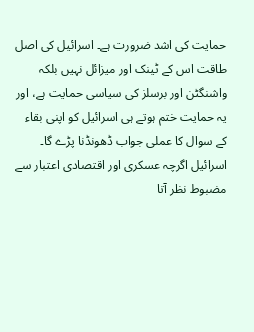حمایت کی اشد ضرورت ہے۔ اسرائیل کی اصل طاقت اس کے ٹینک اور میزائل نہیں بلکہ واشنگٹن اور برسلز کی سیاسی حمایت ہے، اور یہ حمایت ختم ہوتے ہی اسرائیل کو اپنی بقاء کے سوال کا عملی جواب ڈھونڈنا پڑے گا۔
اسرائیل اگرچہ عسکری اور اقتصادی اعتبار سے مضبوط نظر آتا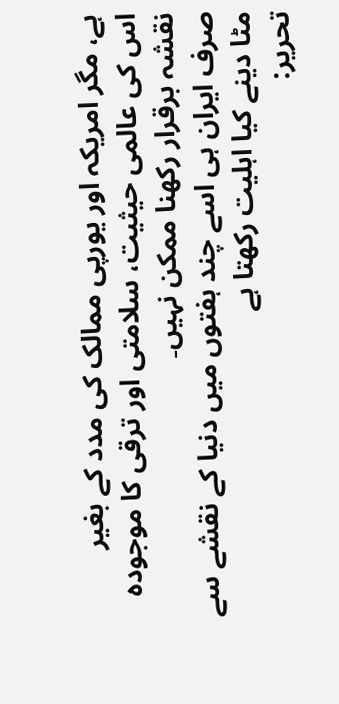ہے، مگر امریکہ اور یورپی ممالک کی مدد کے بغیر
اس کی عالمی حیثیت، سلامتی اور ترقی کا موجودہ نقشہ برقرار رکھنا ممکن نہیں۔
صرف ایران ہی اسے چند ہفتوں میں دنیا کے نقشے سے مٹا دینے کیا اہلیت رکھتا ہے
تحریر: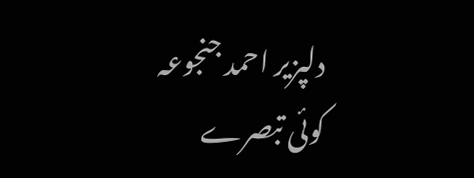دلپزیر احمد جنجوعہ
کوئی تبصرے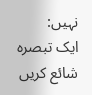نہیں:
ایک تبصرہ شائع کریں